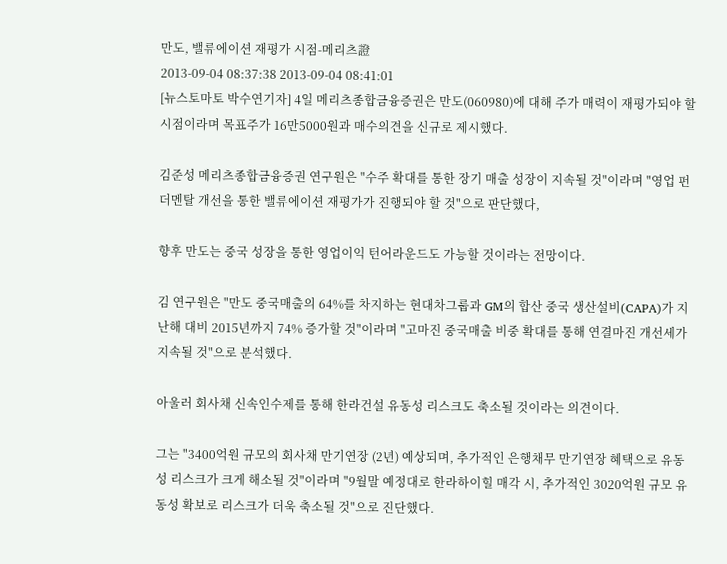만도, 밸류에이션 재평가 시점-메리츠證
2013-09-04 08:37:38 2013-09-04 08:41:01
[뉴스토마토 박수연기자] 4일 메리츠종합금융증권은 만도(060980)에 대해 주가 매력이 재평가되야 할 시점이라며 목표주가 16만5000원과 매수의견을 신규로 제시했다.

김준성 메리츠종합금융증권 연구원은 "수주 확대를 통한 장기 매출 성장이 지속될 것"이라며 "영업 펀더멘탈 개선을 통한 밸류에이션 재평가가 진행되야 할 것"으로 판단했다,

향후 만도는 중국 성장을 통한 영업이익 턴어라운드도 가능할 것이라는 전망이다.

김 연구원은 "만도 중국매출의 64%를 차지하는 현대차그룹과 GM의 합산 중국 생산설비(CAPA)가 지난해 대비 2015년까지 74% 증가할 것"이라며 "고마진 중국매출 비중 확대를 통해 연결마진 개선세가 지속될 것"으로 분석했다.

아울러 회사채 신속인수제를 통해 한라건설 유동성 리스크도 축소될 것이라는 의견이다.

그는 "3400억원 규모의 회사채 만기연장 (2년) 예상되며, 추가적인 은행채무 만기연장 혜택으로 유동성 리스크가 크게 해소될 것"이라며 "9월말 예정대로 한라하이힐 매각 시, 추가적인 3020억원 규모 유동성 확보로 리스크가 더욱 축소될 것"으로 진단했다.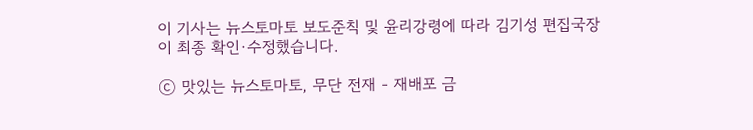이 기사는 뉴스토마토 보도준칙 및 윤리강령에 따라 김기성 편집국장이 최종 확인·수정했습니다.

ⓒ 맛있는 뉴스토마토, 무단 전재 - 재배포 금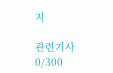지

관련기사
0/300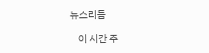뉴스리듬

    이 시간 주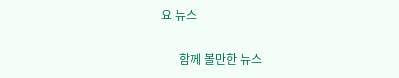요 뉴스

      함께 볼만한 뉴스